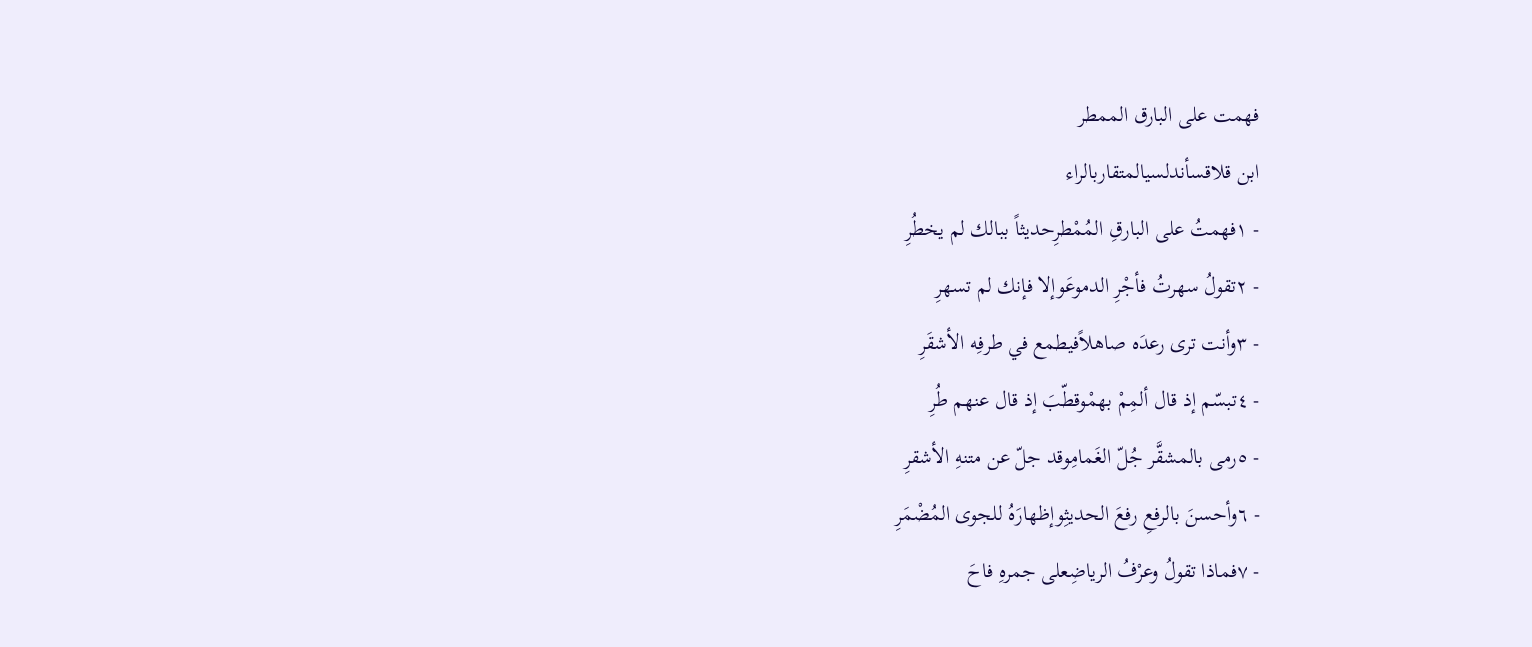فهمت على البارق الممطر
ابن قلاقسأندلسيالمتقاربالراء
- ١فهمتُ على البارقِ المُمْطرِحديثاً ببالك لم يخطُرِ
- ٢تقولُ سهرتُ فأجْرِ الدموعَوإلا فإنك لم تسهرِ
- ٣وأنت ترى رعدَه صاهلاًفيطمع في طرفِه الأشقَرِ
- ٤تبسّم إذ قال ألمِمْ بهمْوقطّبَ إذ قال عنهم طُرِ
- ٥رمى بالمشقَّر جُلّ الغَمامِوقد جلّ عن متنهِ الأشقرِ
- ٦وأحسنَ بالرفعِ رفعَ الحديثِوإظهارَهُ للجوى المُضْمَرِ
- ٧فماذا تقولُ وعرْفُ الرياضِعلى جمرهِ فاحَ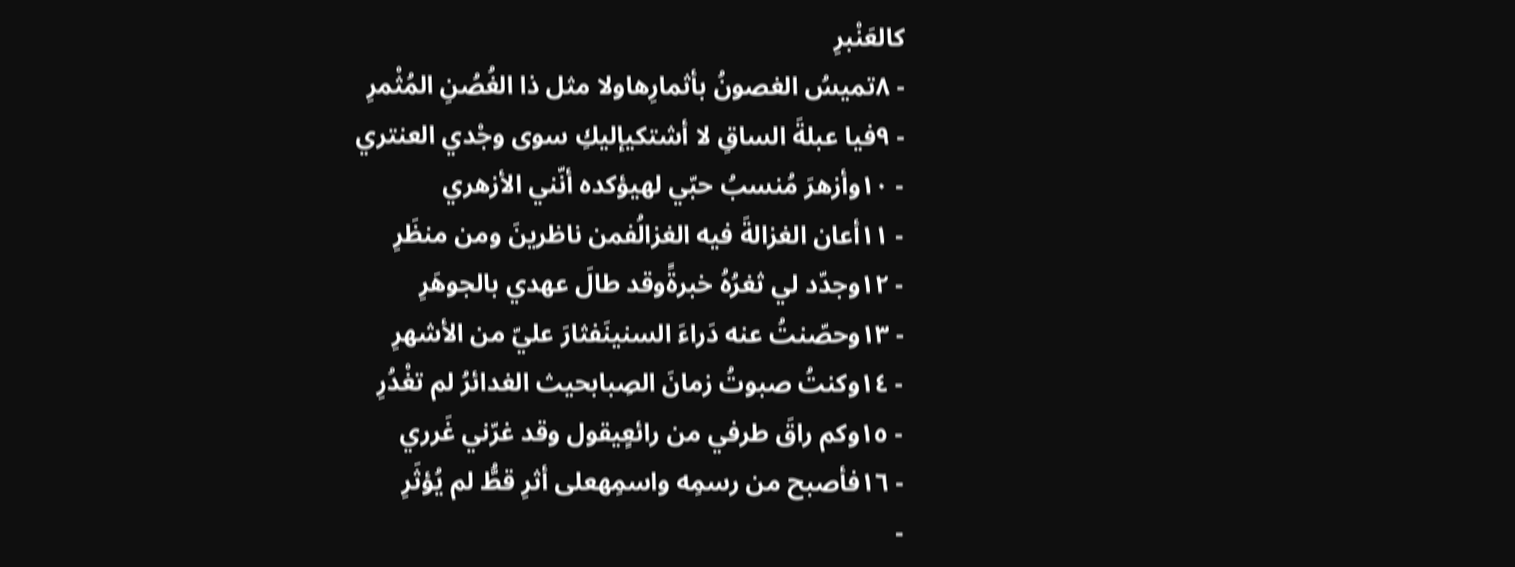كالعَنْبرِ
- ٨تميسُ الغصونُ بأثمارِهاولا مثل ذا الغُصُنِ المُثْمرِ
- ٩فيا عبلةَ الساقِ لا أشتكيإليكِ سوى وجْدي العنتري
- ١٠وأزهرَ مُنسبُ حبّي لهيؤكده أنّني الأزهري
- ١١أعان الغزالةَ فيه الغزالُفمن ناظرينَ ومن منظَرِ
- ١٢وجدّد لي ثغرُهُ خبرةًوقد طالَ عهدي بالجوهَرِ
- ١٣وحصّنتُ عنه دَراءَ السنينَفثارَ عليّ من الأشهرِ
- ١٤وكنتُ صبوتُ زمانَ الصِبابحيث الغدائرُ لم تغْدُرِ
- ١٥وكم راقَ طرفي من رائعٍيقول وقد غرّني غَرري
- ١٦فأصبح من رسمِه واسمِهعلى أثرِ قطُّ لم يُؤثَرِ
-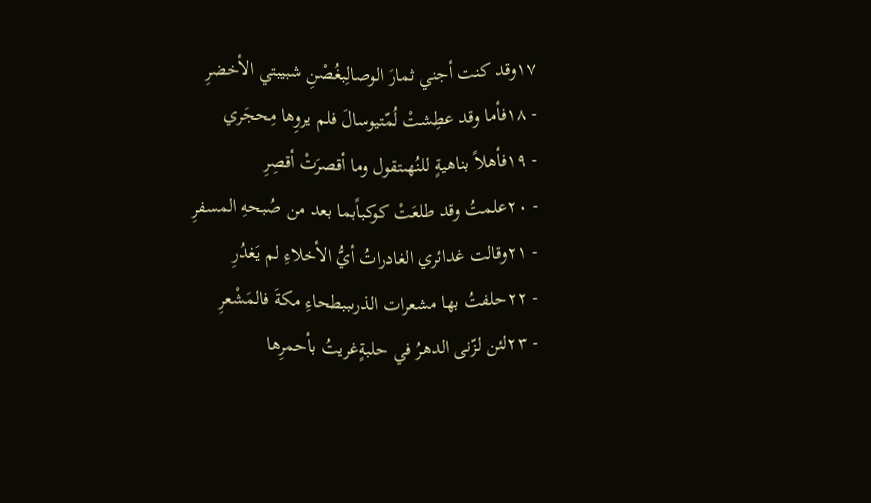١٧وقد كنت أجني ثمارَ الوصالِبغُصْنِ شبيبتي الأخضرِ
- ١٨فأما وقد عطِشتْ لُمّتيوسالَ فلم يروِها مِحجَري
- ١٩فأهلاً بناهيةٍ للنُهىتقول وما أقصرَتْ أقصِرِ
- ٢٠علمتُ وقد طلعَتْ كوكباًبما بعد من صُبحهِ المسفرِ
- ٢١وقالت غدائري الغادراتُ أيُّ الأخلاءِ لم يَغدُرِ
- ٢٢حلفتُ بها مشعرات الذرىببطحاءِ مكةَ فالمَشْعرِ
- ٢٣لئن لزّنى الدهرُ في حلبةٍغريتُ بأحمرِها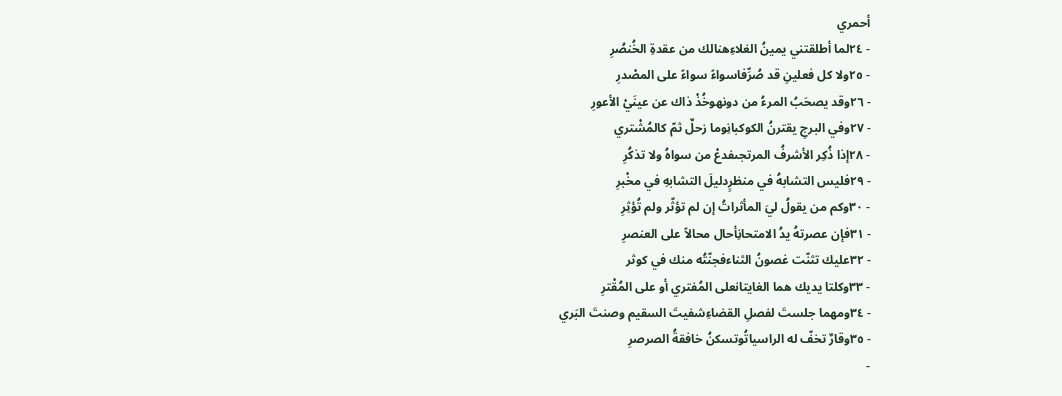أحمري
- ٢٤لما أطلقتني يمينُ الغلاءِهنالك من عقدةِ الخُنصُرِ
- ٢٥ولا كل فعلينِ قد صُرِّفاسواءً سواءً على المصْدرِ
- ٢٦وقد يصحَبُ المرءُ من دونهوخُذْ ذاك عن عينَيْ الأعورِ
- ٢٧وفي البرجِ يقترنُ الكوكبانِوما زحلٌ ثمّ كالمُشْتري
- ٢٨إذا ذُكِر الأشرفُ المرتجىفدعْ من سواهُ ولا تذكُرِ
- ٢٩فليس التشابهُ في منظرٍدليلَ التشابهِ في مخْبرِ
- ٣٠وكم من يقولُ ليَ المأثراتُ إن لم تؤثّر ولم تُؤثِرِ
- ٣١فإن عصرتهُ يدُ الامتحانِأحال محالاً على العنصرِ
- ٣٢عليك تثنّت غصونُ الثناءفجنّتُه منك في كوثر
- ٣٣وكلتا يديك هما الغايتانعلى المُفتري أو على المُقْترِ
- ٣٤ومهما جلستَ لفصلِ القضاءِشفيتَ السقيم وصنتَ البَري
- ٣٥وقارٌ تخفّ له الراسياتُوتسكنُ خافقةُ الصرصرِ
-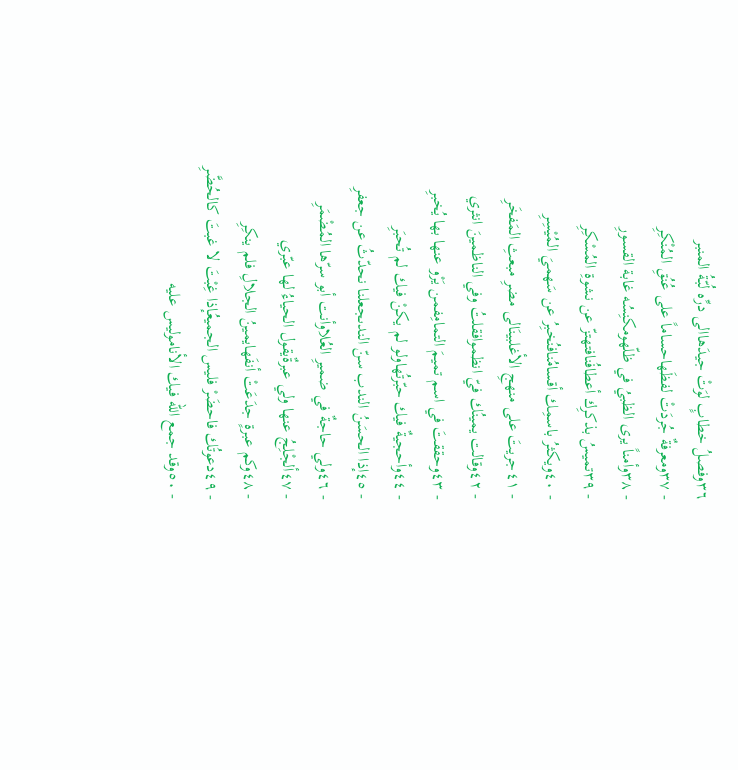٣٦وفصلُ خطابٍ لوَتْ جيدَهاالى درِّه لُبّةُ المنبر
- ٣٧ومعرفةٌ جُردَتْ لفظَهاحساماً على عُنُقِ المُنْكِرِ
- ٣٨وأمناً يرى الظبيُ في ظلّهومكنِسُه غابة القسورِ
- ٣٩تميسُ بذكرِك أعطافُنافتهتزّ عن نشوةِ المُسْكِرِ
- ٤٠ويكثرُ باسمِك أقسامُنافنُخبِرُ عن سَهميَ المُيْسِرِ
- ٤١جريتَ على منهجِ الأغلبينَالى مضرِ مبعثِ المَفخَرِ
- ٤٢وقالت يمينُك فيّ انظموافقلتُ وفي الناظمينَ انثري
- ٤٣وحققتَ في اسم تميمَ التمامِفمن يَرْو عنها بها يُخبرِ
- ٤٤وأحجيةٌ فيك حبّرتُهاولو لم يكنْ فيك لم تُحبَرِ
- ٤٥إذا الحسَنُ الندب سنّ الندىجعلنا نحدّثُ عن جعفرِ
- ٤٦ولي حاجةٌ في ضميرِ العُلاوأنت أبو سرّها المُضْمَرِ
- ٤٧ألجْلِجُ عنها ولي عبرةٌيقول الحياءُ لها عبّري
- ٤٨وكم عبرةٍ جدَعَتْ أنفَهايمينُ الجلالِ فلم ينكِرِ
- ٤٩دعوتُك فاحضَرْ فليس الجميعُإذا غِبْتَ لا غبتَ كالحُضَّرِ
- ٥٠وقد جمع الله فيك الأناموليس عليه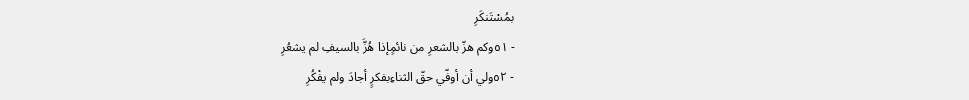بمُسْتَنكَرِ
- ٥١وكم هزّ بالشعرِ من نائمٍإذا هُزَّ بالسيفِ لم يشعُرِ
- ٥٢ولي أن أوفّي حقّ الثناءِبفكرٍ أجادَ ولم يفْكُرِ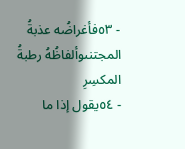- ٥٣فأغراضُه عذبةُ المجتنىوألفاظُهُ رطبةُ المكسِرِ
- ٥٤يقول إذا ما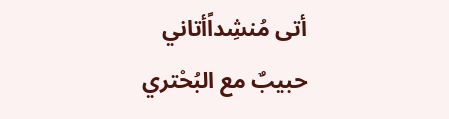أتى مُنشِداًأتاني حبيبٌ مع البُحْتري